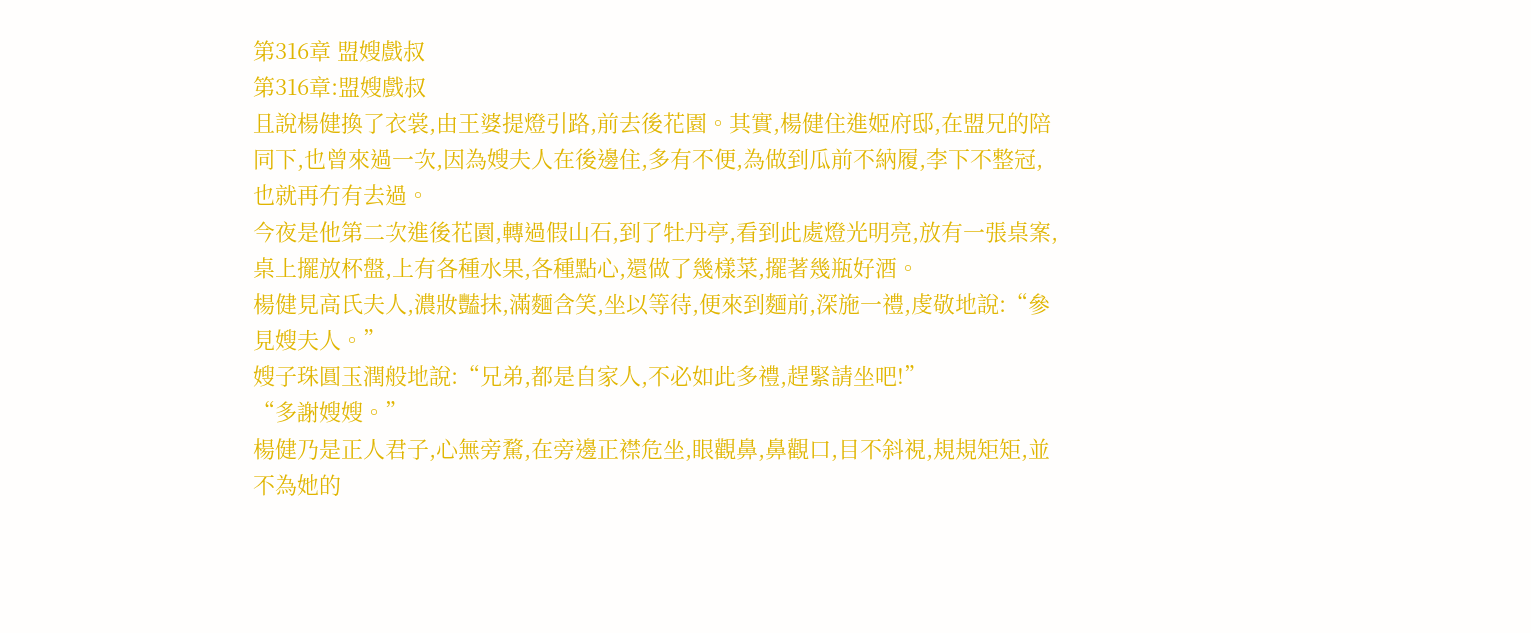第316章 盟嫂戲叔
第316章:盟嫂戲叔
且說楊健換了衣裳,由王婆提燈引路,前去後花園。其實,楊健住進姬府邸,在盟兄的陪同下,也曾來過一次,因為嫂夫人在後邊住,多有不便,為做到瓜前不納履,李下不整冠,也就再冇有去過。
今夜是他第二次進後花園,轉過假山石,到了牡丹亭,看到此處燈光明亮,放有一張桌案,桌上擺放杯盤,上有各種水果,各種點心,還做了幾樣菜,擺著幾瓶好酒。
楊健見高氏夫人,濃妝豔抹,滿麵含笑,坐以等待,便來到麵前,深施一禮,虔敬地說:“參見嫂夫人。”
嫂子珠圓玉潤般地說:“兄弟,都是自家人,不必如此多禮,趕緊請坐吧!”
“多謝嫂嫂。”
楊健乃是正人君子,心無旁騖,在旁邊正襟危坐,眼觀鼻,鼻觀口,目不斜視,規規矩矩,並不為她的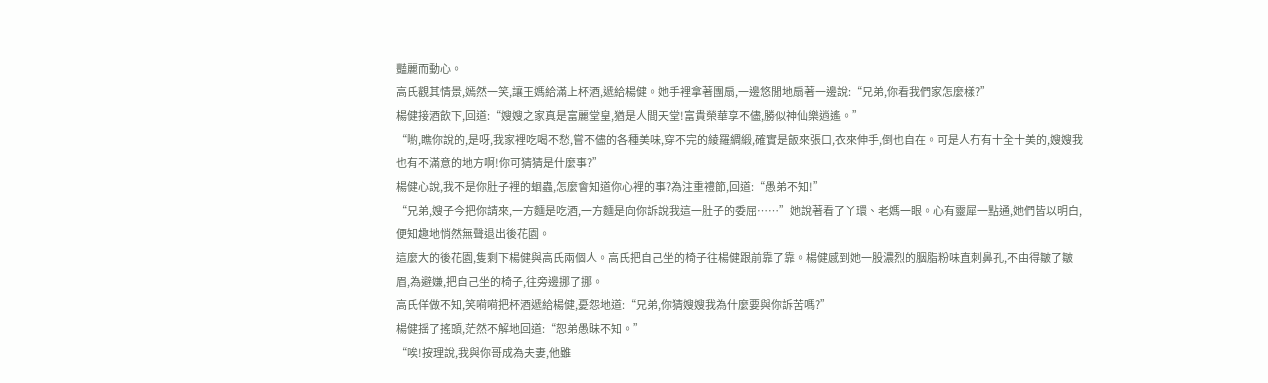豔麗而動心。
高氏觀其情景,嫣然一笑,讓王媽給滿上杯酒,遞給楊健。她手裡拿著團扇,一邊悠閒地扇著一邊說:“兄弟,你看我們家怎麼樣?”
楊健接酒飲下,回道:“嫂嫂之家真是富麗堂皇,猶是人間天堂!富貴榮華享不儘,勝似神仙樂逍遙。”
“喲,瞧你說的,是呀,我家裡吃喝不愁,嘗不儘的各種美味,穿不完的綾羅綢緞,確實是飯來張口,衣來伸手,倒也自在。可是人冇有十全十美的,嫂嫂我也有不滿意的地方啊!你可猜猜是什麼事?”
楊健心說,我不是你肚子裡的蛔蟲,怎麼會知道你心裡的事?為注重禮節,回道:“愚弟不知!”
“兄弟,嫂子今把你請來,一方麵是吃酒,一方麵是向你訴說我這一肚子的委屈……”她說著看了丫環、老媽一眼。心有靈犀一點通,她們皆以明白,便知趣地悄然無聲退出後花園。
這麼大的後花園,隻剩下楊健與高氏兩個人。高氏把自己坐的椅子往楊健跟前靠了靠。楊健感到她一股濃烈的胭脂粉味直刺鼻孔,不由得皺了皺眉,為避嫌,把自己坐的椅子,往旁邊挪了挪。
高氏佯做不知,笑嗬嗬把杯酒遞給楊健,憂怨地道:“兄弟,你猜嫂嫂我為什麼要與你訴苦嗎?”
楊健揺了搖頭,茫然不解地回道:“恕弟愚昧不知。”
“唉!按理說,我與你哥成為夫妻,他雖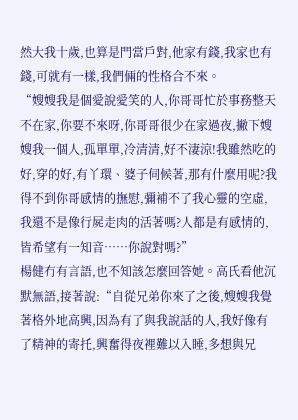然大我十歲,也算是門當戶對,他家有錢,我家也有錢,可就有一樣,我們倆的性格合不來。
“嫂嫂我是個愛說愛笑的人,你哥哥忙於事務整天不在家,你要不來呀,你哥哥很少在家過夜,撇下嫂嫂我一個人,孤單單,冷清清,好不淒涼!我雖然吃的好,穿的好,有丫環、婆子伺候著,那有什麼用呢?我得不到你哥感情的撫慰,彌補不了我心靈的空虛,我還不是像行屍走肉的活著嗎?人都是有感情的,皆希望有一知音……你說對嗎?”
楊健冇有言語,也不知該怎麼回答她。高氏看他沉默無語,接著說:“自從兄弟你來了之後,嫂嫂我覺著格外地高興,因為有了與我說話的人,我好像有了精神的寄托,興奮得夜裡難以入睡,多想與兄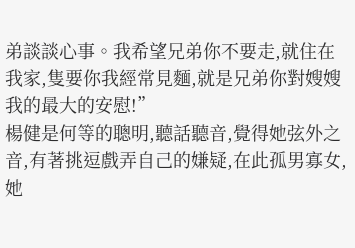弟談談心事。我希望兄弟你不要走,就住在我家,隻要你我經常見麵,就是兄弟你對嫂嫂我的最大的安慰!”
楊健是何等的聰明,聽話聽音,覺得她弦外之音,有著挑逗戲弄自己的嫌疑,在此孤男寡女,她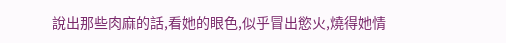說出那些肉麻的話,看她的眼色,似乎冒出慾火,燒得她情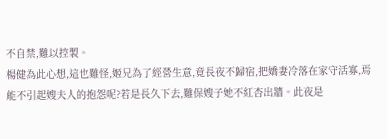不自禁,難以控製。
楊健為此心想,這也難怪,姬兄為了經營生意,竟長夜不歸宿,把嬌妻冷落在家守活寡,焉能不引起嫂夫人的抱怨呢?若是長久下去,難保嫂子她不紅杏出牆。此夜是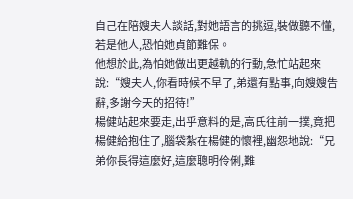自己在陪嫂夫人談話,對她語言的挑逗,裝做聽不懂,若是他人,恐怕她貞節難保。
他想於此,為怕她做出更越軌的行動,急忙站起來說:“嫂夫人,你看時候不早了,弟還有點事,向嫂嫂告辭,多謝今天的招待!”
楊健站起來要走,出乎意料的是,高氏往前一撲,竟把楊健給抱住了,腦袋紮在楊健的懷裡,幽怨地說:“兄弟你長得這麼好,這麼聰明伶俐,難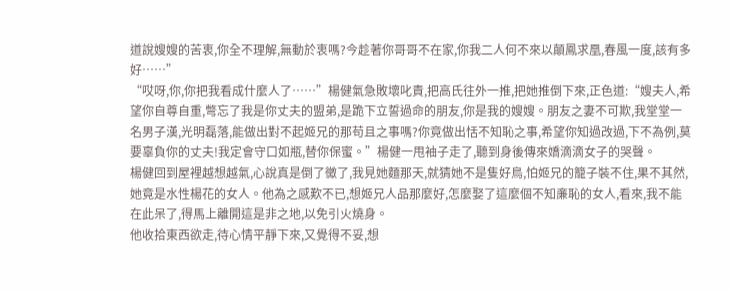道說嫂嫂的苦衷,你全不理解,無動於衷嗎?今趁著你哥哥不在家,你我二人何不來以顛鳳求凰,春風一度,該有多好……”
“哎呀,你,你把我看成什麼人了……”楊健氣急敗壞叱責,把高氏往外一推,把她推倒下來,正色道:“嫂夫人,希望你自尊自重,彆忘了我是你丈夫的盟弟,是跪下立誓過命的朋友,你是我的嫂嫂。朋友之妻不可欺,我堂堂一名男子漢,光明磊落,能做出對不起姬兄的那苟且之事嗎?你竟做出恬不知恥之事,希望你知過改過,下不為例,莫要辜負你的丈夫!我定會守口如瓶,替你保蜜。”楊健一甩袖子走了,聽到身後傳來嬌滴滴女子的哭聲。
楊健回到屋裡越想越氣,心說真是倒了黴了,我見她麵那天,就猜她不是隻好鳥,怕姬兄的籠子裝不住,果不其然,她竟是水性楊花的女人。他為之感歎不已,想姬兄人品那麼好,怎麼娶了這麼個不知亷恥的女人,看來,我不能在此呆了,得馬上離開這是非之地,以免引火燒身。
他收拾東西欲走,待心情平靜下來,又覺得不妥,想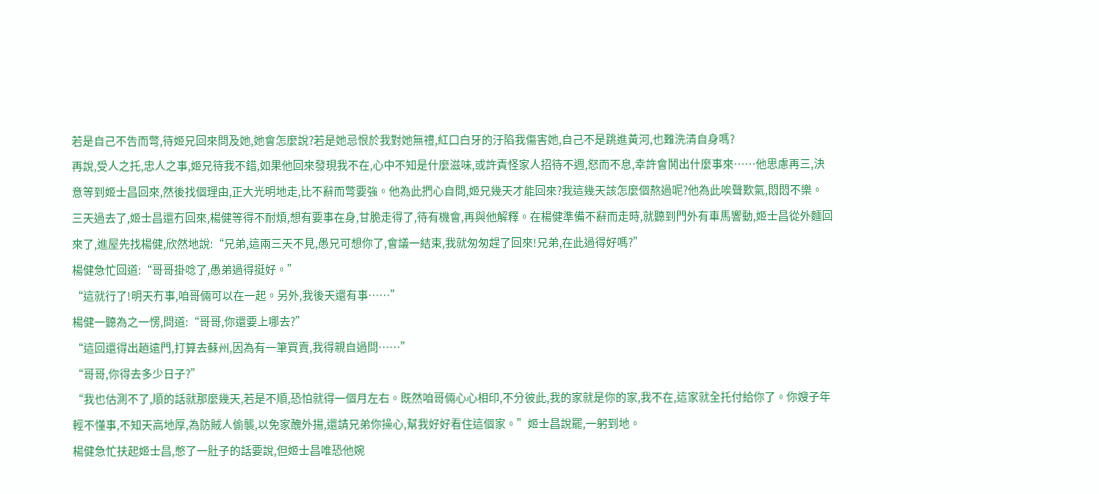若是自己不告而彆,待姬兄回來問及她,她會怎麼說?若是她忌恨於我對她無禮,紅口白牙的汙陷我傷害她,自己不是跳進黃河,也難洗清自身嗎?
再說,受人之托,忠人之事,姬兄待我不錯,如果他回來發現我不在,心中不知是什麼滋味,或許責怪家人招待不週,怒而不息,幸許會鬨出什麼事來……他思慮再三,決意等到姬士昌回來,然後找個理由,正大光明地走,比不辭而彆要強。他為此捫心自問,姬兄幾天才能回來?我這幾天該怎麼個熬過呢?他為此唉聲歎氣,悶悶不樂。
三天過去了,姬士昌還冇回來,楊健等得不耐煩,想有要事在身,甘脆走得了,待有機會,再與他解釋。在楊健準備不辭而走時,就聽到門外有車馬響動,姬士昌從外麵回來了,進屋先找楊健,欣然地說:“兄弟,這兩三天不見,愚兄可想你了,會議一結束,我就匆匆趕了回來!兄弟,在此過得好嗎?”
楊健急忙回道:“哥哥掛唸了,愚弟過得挺好。”
“這就行了!明天冇事,咱哥倆可以在一起。另外,我後天還有事……”
楊健一聽為之一愣,問道:“哥哥,你還要上哪去?”
“這回還得出趟遠門,打算去蘇州,因為有一筆買賣,我得親自過問……”
“哥哥,你得去多少日子?”
“我也估測不了,順的話就那麼幾天,若是不順,恐怕就得一個月左右。既然咱哥倆心心相印,不分彼此,我的家就是你的家,我不在,這家就全托付給你了。你嫂子年輕不懂事,不知天高地厚,為防賊人偷襲,以免家醜外揚,還請兄弟你操心,幫我好好看住這個家。”姬士昌說罷,一躬到地。
楊健急忙扶起姬士昌,憋了一肚子的話要說,但姬士昌唯恐他婉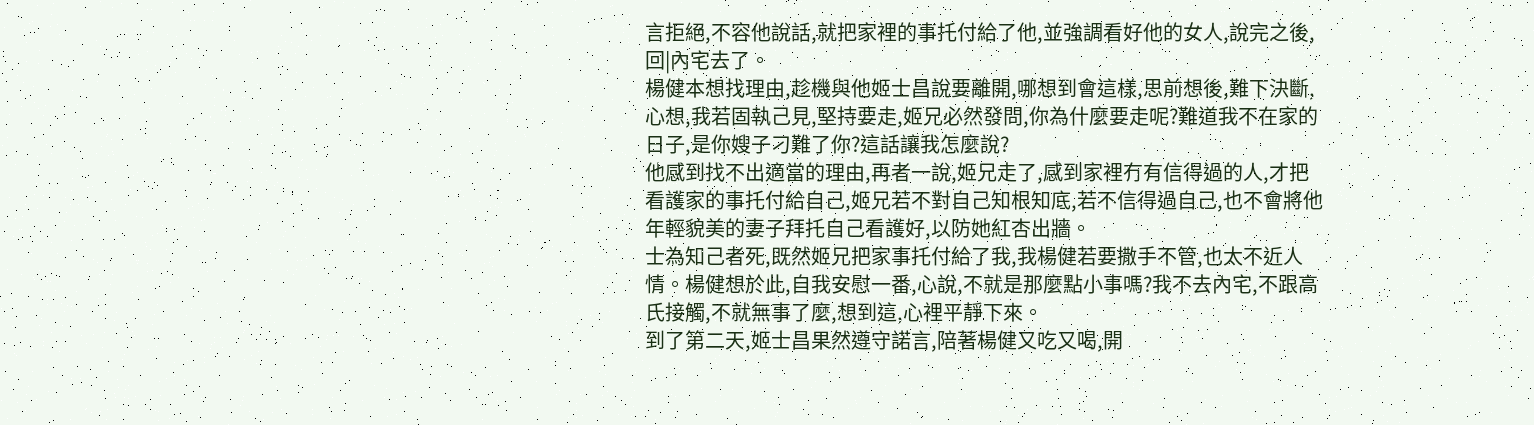言拒絕,不容他說話,就把家裡的事托付給了他,並強調看好他的女人,說完之後,回|內宅去了。
楊健本想找理由,趁機與他姬士昌說要離開,哪想到會這樣,思前想後,難下決斷,心想,我若固執己見,堅持要走,姬兄必然發問,你為什麼要走呢?難道我不在家的日子,是你嫂子刁難了你?這話讓我怎麼說?
他感到找不出適當的理由,再者一說,姬兄走了,感到家裡冇有信得過的人,才把看護家的事托付給自己,姬兄若不對自己知根知底,若不信得過自己,也不會將他年輕貌美的妻子拜托自己看護好,以防她紅杏出牆。
士為知己者死,既然姬兄把家事托付給了我,我楊健若要撒手不管,也太不近人情。楊健想於此,自我安慰一番,心說,不就是那麼點小事嗎?我不去內宅,不跟高氏接觸,不就無事了麼,想到這,心裡平靜下來。
到了第二天,姬士昌果然遵守諾言,陪著楊健又吃又喝,開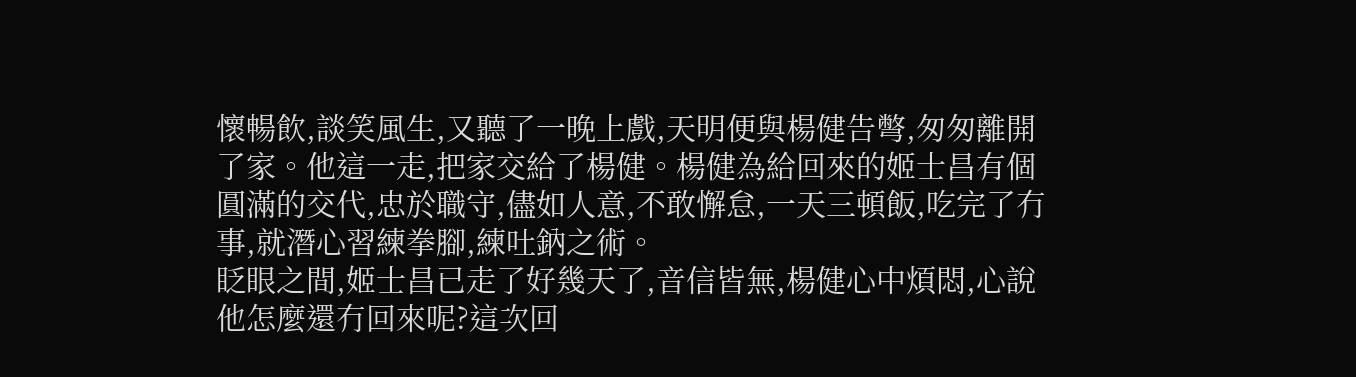懷暢飲,談笑風生,又聽了一晚上戲,天明便與楊健告彆,匆匆離開了家。他這一走,把家交給了楊健。楊健為給回來的姬士昌有個圓滿的交代,忠於職守,儘如人意,不敢懈怠,一天三頓飯,吃完了冇事,就潛心習練拳腳,練吐鈉之術。
眨眼之間,姬士昌已走了好幾天了,音信皆無,楊健心中煩悶,心說他怎麼還冇回來呢?這次回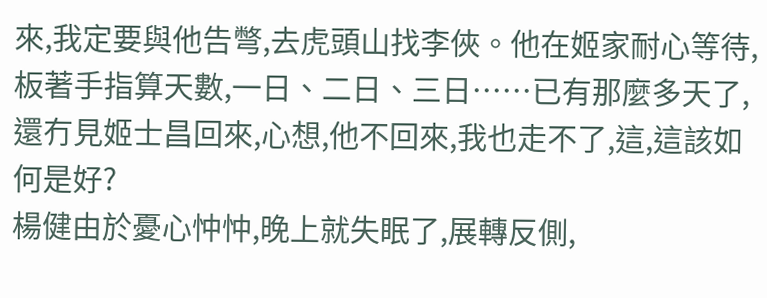來,我定要與他告彆,去虎頭山找李俠。他在姬家耐心等待,板著手指算天數,一日、二日、三日……已有那麼多天了,還冇見姬士昌回來,心想,他不回來,我也走不了,這,這該如何是好?
楊健由於憂心忡忡,晚上就失眠了,展轉反側,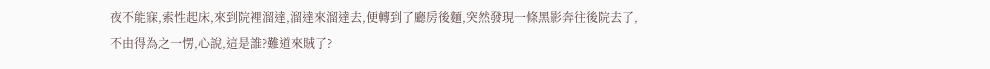夜不能寐,索性起床,來到院裡溜達,溜達來溜達去,便轉到了廳房後麵,突然發現一條黑影奔往後院去了,不由得為之一愣,心說,這是誰?難道來賊了?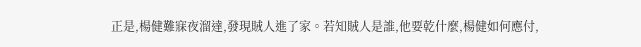正是,楊健難寐夜溜達,發現賊人進了家。若知賊人是誰,他要乾什麼,楊健如何應付,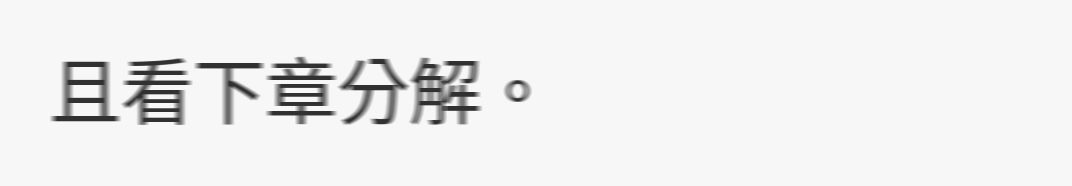且看下章分解。